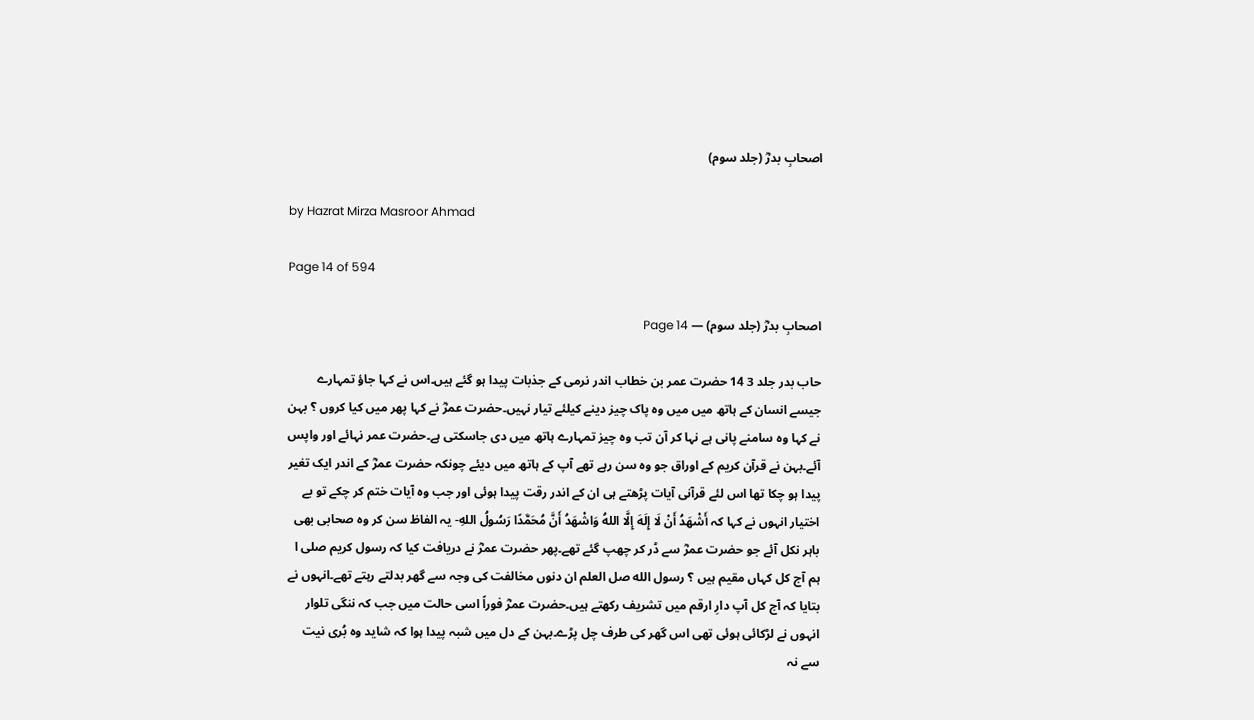اصحابِ بدرؓ (جلد سوم)

by Hazrat Mirza Masroor Ahmad

Page 14 of 594

اصحابِ بدرؓ (جلد سوم) — Page 14

حاب بدر جلد 3 14 حضرت عمر بن خطاب اندر نرمی کے جذبات پیدا ہو گئے ہیں۔اس نے کہا جاؤ تمہارے جیسے انسان کے ہاتھ میں میں وہ پاک چیز دینے کیلئے تیار نہیں۔حضرت عمرؓ نے کہا پھر میں کیا کروں ؟ بہن نے کہا وہ سامنے پانی ہے نہا کر آن تب وہ چیز تمہارے ہاتھ میں دی جاسکتی ہے۔حضرت عمر نہائے اور واپس آئے۔بہن نے قرآن کریم کے اوراق جو وہ سن رہے تھے آپ کے ہاتھ میں دیئے چونکہ حضرت عمرؓ کے اندر ایک تغیر پیدا ہو چکا تھا اس لئے قرآنی آیات پڑھتے ہی ان کے اندر رقت پیدا ہوئی اور جب وہ آیات ختم کر چکے تو بے اختیار انہوں نے کہا کہ أَشْهَدُ أَنْ لَا إِلَهَ إِلَّا اللهُ وَاشْهَدُ أَنَّ مُحَمَّدًا رَسُولُ اللهِ- یہ الفاظ سن کر وہ صحابی بھی باہر نکل آئے جو حضرت عمرؓ سے ڈر کر چھپ گئے تھے۔پھر حضرت عمرؓ نے دریافت کیا کہ رسول کریم صلی ا ہم آج کل کہاں مقیم ہیں ؟ رسول الله صل العلم ان دنوں مخالفت کی وجہ سے گھر بدلتے رہتے تھے۔انہوں نے بتایا کہ آج کل آپ دارِ ارقم میں تشریف رکھتے ہیں۔حضرت عمرؓ فوراً اسی حالت میں جب کہ ننگی تلوار انہوں نے لڑکائی ہوئی تھی اس گھر کی طرف چل پڑے۔بہن کے دل میں شبہ پیدا ہوا کہ شاید وہ بُری نیت سے نہ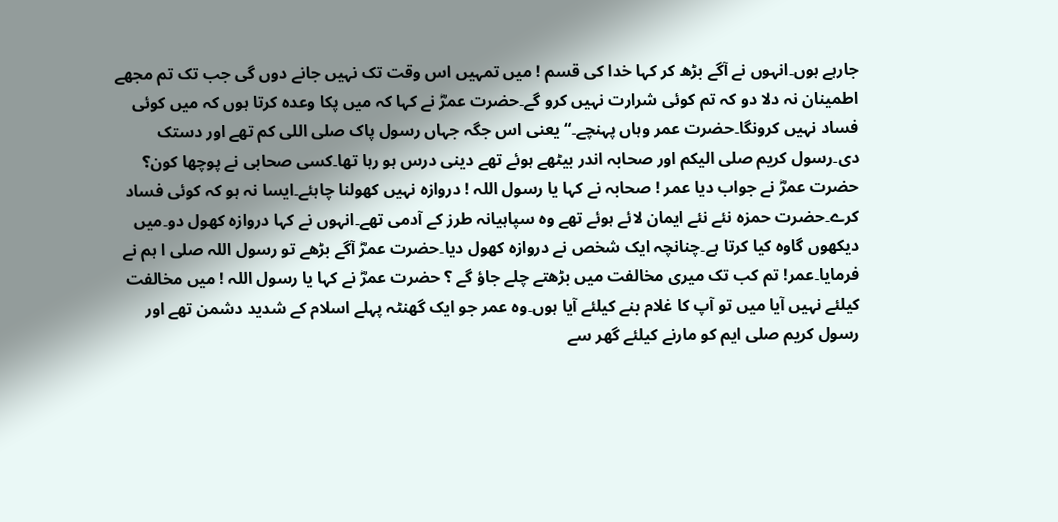جارہے ہوں۔انہوں نے آگے بڑھ کر کہا خدا کی قسم ! میں تمہیں اس وقت تک نہیں جانے دوں گی جب تک تم مجھے اطمینان نہ دلا دو کہ تم کوئی شرارت نہیں کرو گے۔حضرت عمرؓ نے کہا کہ میں پکا وعدہ کرتا ہوں کہ میں کوئی فساد نہیں کرونگا۔حضرت عمر وہاں پہنچے۔“ یعنی اس جگہ جہاں رسول پاک صلی اللی کم تھے اور دستک دی۔رسول کریم صلی الیکم اور صحابہ اندر بیٹھے ہوئے تھے دینی درس ہو رہا تھا۔کسی صحابی نے پوچھا کون؟ حضرت عمرؓ نے جواب دیا عمر ! صحابہ نے کہا یا رسول اللہ ! دروازہ نہیں کھولنا چاہئے۔ایسا نہ ہو کہ کوئی فساد کرے۔حضرت حمزہ نئے نئے ایمان لائے ہوئے تھے وہ سپاہیانہ طرز کے آدمی تھے۔انہوں نے کہا دروازہ کھول دو۔میں دیکھوں گاوہ کیا کرتا ہے۔چنانچہ ایک شخص نے دروازہ کھول دیا۔حضرت عمرؓ آگے بڑھے تو رسول اللہ صلی ا ہم نے فرمایا۔عمر! تم کب تک میری مخالفت میں بڑھتے چلے جاؤ گے ؟ حضرت عمرؓ نے کہا یا رسول اللہ ! میں مخالفت کیلئے نہیں آیا میں تو آپ کا غلام بنے کیلئے آیا ہوں۔وہ عمر جو ایک گھنٹہ پہلے اسلام کے شدید دشمن تھے اور رسول کریم صلی ایم کو مارنے کیلئے گھر سے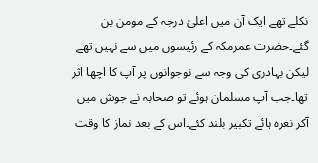نکلے تھے ایک آن میں اعلیٰ درجہ کے مومن بن گئے۔حضرت عمرمکہ کے رئیسوں میں سے نہیں تھے لیکن بہادری کی وجہ سے نوجوانوں پر آپ کا اچھا اثر تھا۔جب آپ مسلمان ہوئے تو صحابہ نے جوش میں آکر نعرہ ہائے تکبیر بلند کئے۔اس کے بعد نماز کا وقت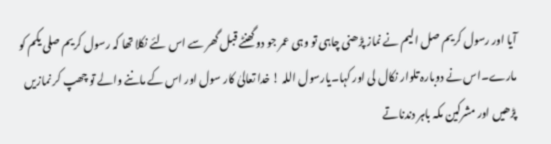آیا اور رسول کریم صل الیم نے نماز پڑھنی چاہی تو وہی عمر جو دو گھنٹے قبل گھر سے اس لئے نکلا تھا کہ رسول کریم صلی یکم کو مارے۔اس نے دوبارہ تلوار نکال لی اور کہا۔یارسول اللہ ! خدا تعالیٰ کار سول اور اس کے ماننے والے تو چھپ کر نمازیں پڑھیں اور مشرکین مکہ باہر دندناتے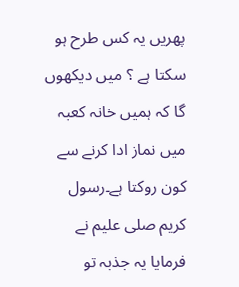پھریں یہ کس طرح ہو سکتا ہے ؟ میں دیکھوں گا کہ ہمیں خانہ کعبہ میں نماز ادا کرنے سے کون روکتا ہے۔رسول کریم صلی علیم نے فرمایا یہ جذبہ تو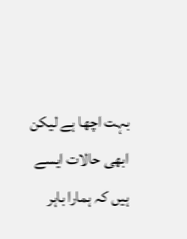بہت اچھا ہے لیکن ابھی حالات ایسے ہیں کہ ہمارا باہر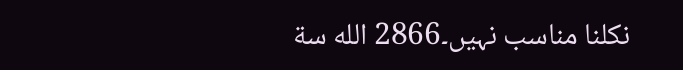نکلنا مناسب نہیں۔2866 الله سة